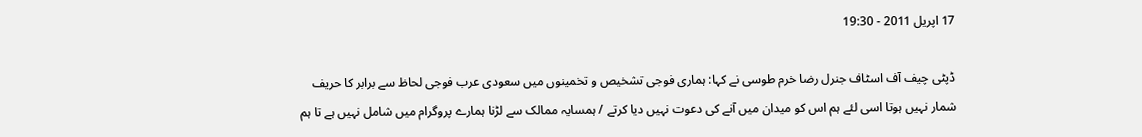17 اپریل 2011 - 19:30

ڈپٹی چیف آف اسٹاف جنرل رضا خرم طوسی نے کہا: ہماری فوجی تشخیص و تخمینوں میں سعودی عرب فوجی لحاظ سے برابر کا حریف شمار نہیں ہوتا اسی لئے ہم اس کو میدان میں آنے کی دعوت نہیں دیا کرتے / ہمسایہ ممالک سے لڑنا ہمارے پروگرام میں شامل نہیں ہے تا ہم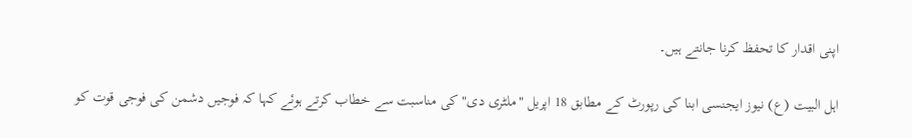اپنی اقدار کا تحفظ کرنا جانتے ہیں۔

اہل البیت (ع) نیوز ایجنسی ابنا کی رپورٹ کے مطابق 18 اپریل "ملٹری دی" کی مناسبت سے خطاب کرتے ہوئے کہا کہ فوجیں دشمن کی فوجی قوت کو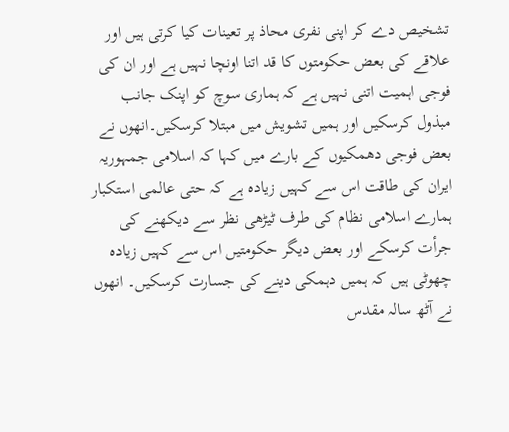تشخیص دے کر اپنی نفری محاذ پر تعینات کیا کرتی ہیں اور علاقے کی بعض حکومتوں کا قد اتنا اونچا نہیں ہے اور ان کی فوجی اہمیت اتنی نہیں ہے کہ ہماری سوچ کو اپنک جانب مبذول کرسکیں اور ہمیں تشویش میں مبتلا کرسکیں۔انھوں نے بعض فوجی دھمکیوں کے بارے میں کہا کہ اسلامی جمہوریہ ایران کی طاقت اس سے کہیں زیادہ ہے کہ حتی عالمی استکبار ہمارے اسلامی نظام کی طرف ٹیڑھی نظر سے دیکھنے کی جرأت کرسکے اور بعض دیگر حکومتیں اس سے کہیں زیادہ چھوٹی ہیں کہ ہمیں دہمکی دینے کی جسارت کرسکیں۔ انھوں نے آٹھ سالہ مقدس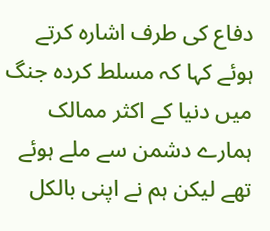دفاع کی طرف اشارہ کرتے ہوئے کہا کہ مسلط کردہ جنگ میں دنیا کے اکثر ممالک ہمارے دشمن سے ملے ہوئے تھے لیکن ہم نے اپنی بالکل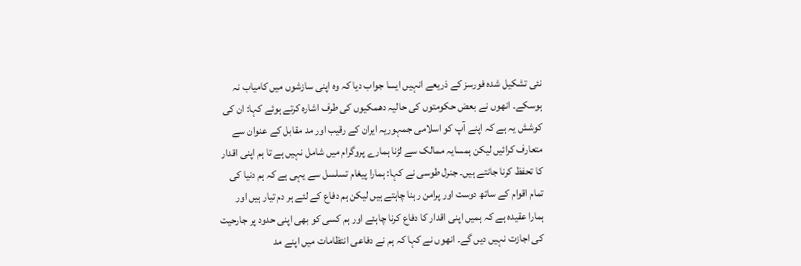نئی تشکیل شدہ فورسز کے ذریعے انہیں ایسا جواب دیا کہ وہ اپنی سازشوں میں کامیاب نہ ہوسکے۔ انھوں نے بعض حکومتوں کی حالیہ دھمکیوں کی طرف اشارہ کرتے ہوئے کہا: ان کی کوشش یہ ہے کہ اپنے آپ کو اسلامی جمہوریہ ایران کے رقیب اور مد مقابل کے عنوان سے متعارف کرائیں لیکن ہمسایہ ممالک سے لڑنا ہمارے پروگرام میں شامل نہیں ہے تا ہم اپنی اقدار کا تحفظ کرنا جانتے ہیں۔ جنرل طوسی نے کہا: ہمارا پیغام تسلسل سے یہی ہے کہ ہم دنیا کی تمام اقوام کے ساتھ دوست اور پرامن رہنا چاہتے ہیں لیکن ہم دفاع کے لئے ہر دم تیار ہیں اور ہمارا عقیدہ ہے کہ ہمیں اپنی اقدار کا دفاع کرنا چاہئے اور ہم کسی کو بھی اپنی حدود پر جارحیت کی اجازت نہیں دیں گے۔ انھوں نے کہا کہ ہم نے دفاعی انتظامات میں اپنے مد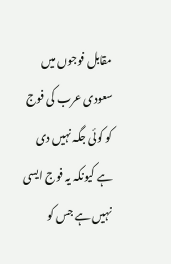مقابل فوجوں میں سعودی عرب کی فوج کو کوئی جگہ نہیں دی ہے کیونکہ یہ فوج ایسی نہیں ہے جس کو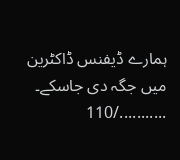ہمارے ڈیفنس ڈاکٹرین میں جگہ دی جاسکے۔  .........../110